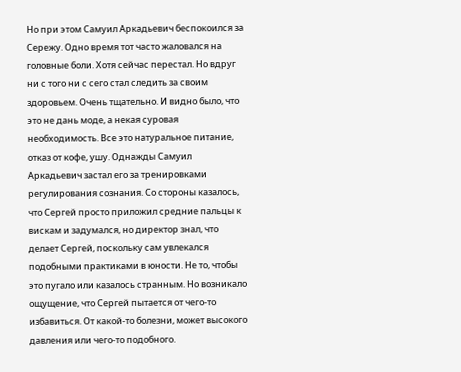Но при этом Самуил Аркадьевич беспокоился за Сережу. Одно время тот часто жаловался на головные боли. Хотя сейчас перестал. Но вдруг ни с того ни с сего стал следить за своим здоровьем. Очень тщательно. И видно было, что это не дань моде, а некая суровая необходимость. Все это натуральное питание, отказ от кофе, ушу. Однажды Самуил Аркадьевич застал его за тренировками регулирования сознания. Со стороны казалось, что Сергей просто приложил средние пальцы к вискам и задумался, но директор знал, что делает Сергей, поскольку сам увлекался подобными практиками в юности. Не то, чтобы это пугало или казалось странным. Но возникало ощущение, что Сергей пытается от чего-то избавиться. От какой-то болезни, может высокого давления или чего-то подобного.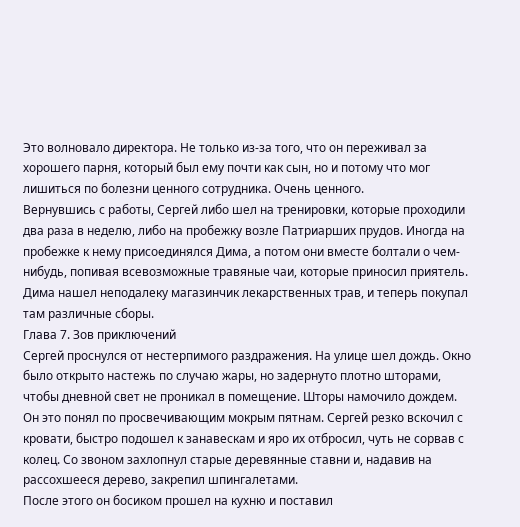Это волновало директора. Не только из-за того, что он переживал за хорошего парня, который был ему почти как сын, но и потому что мог лишиться по болезни ценного сотрудника. Очень ценного.
Вернувшись с работы, Сергей либо шел на тренировки, которые проходили два раза в неделю, либо на пробежку возле Патриарших прудов. Иногда на пробежке к нему присоединялся Дима, а потом они вместе болтали о чем-нибудь, попивая всевозможные травяные чаи, которые приносил приятель. Дима нашел неподалеку магазинчик лекарственных трав, и теперь покупал там различные сборы.
Глава 7. Зов приключений
Сергей проснулся от нестерпимого раздражения. На улице шел дождь. Окно было открыто настежь по случаю жары, но задернуто плотно шторами, чтобы дневной свет не проникал в помещение. Шторы намочило дождем.
Он это понял по просвечивающим мокрым пятнам. Сергей резко вскочил с кровати, быстро подошел к занавескам и яро их отбросил, чуть не сорвав с колец. Со звоном захлопнул старые деревянные ставни и, надавив на рассохшееся дерево, закрепил шпингалетами.
После этого он босиком прошел на кухню и поставил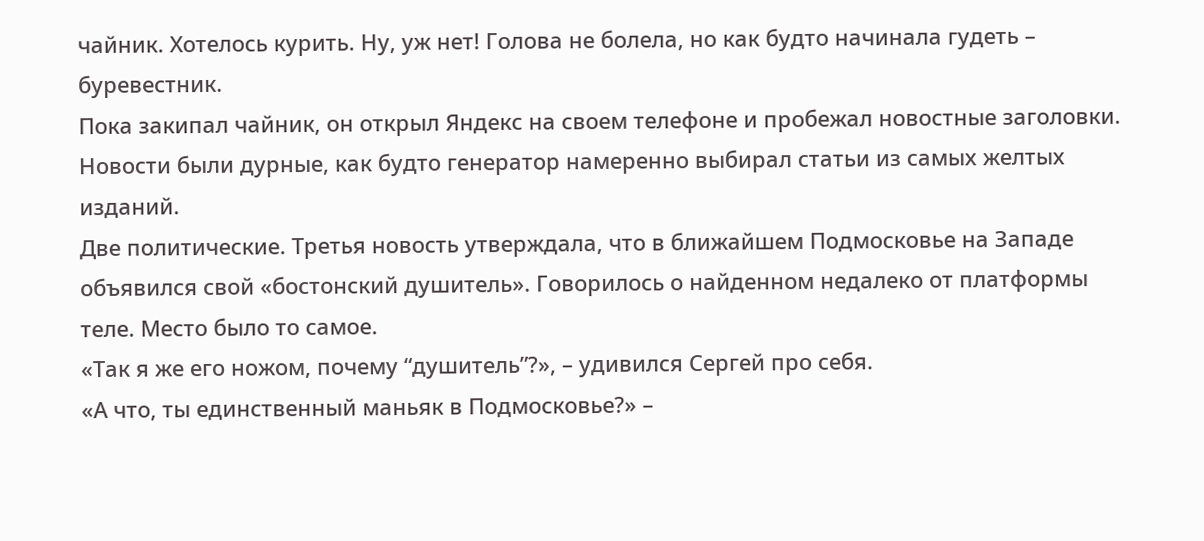чайник. Хотелось курить. Ну, уж нет! Голова не болела, но как будто начинала гудеть – буревестник.
Пока закипал чайник, он открыл Яндекс на своем телефоне и пробежал новостные заголовки. Новости были дурные, как будто генератор намеренно выбирал статьи из самых желтых изданий.
Две политические. Третья новость утверждала, что в ближайшем Подмосковье на Западе объявился свой «бостонский душитель». Говорилось о найденном недалеко от платформы теле. Место было то самое.
«Так я же его ножом, почему “душитель”?», – удивился Сергей про себя.
«А что, ты единственный маньяк в Подмосковье?» –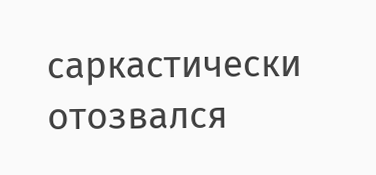саркастически отозвался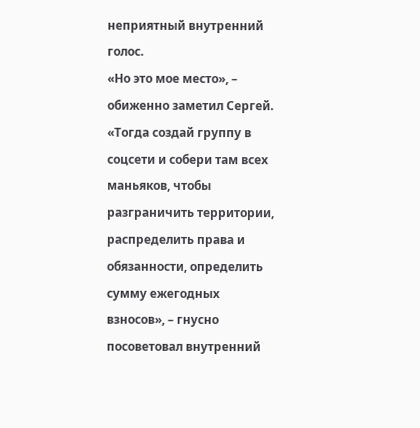неприятный внутренний голос.
«Но это мое место», – обиженно заметил Сергей.
«Тогда создай группу в соцсети и собери там всех маньяков, чтобы разграничить территории, распределить права и обязанности, определить сумму ежегодных взносов», – гнусно посоветовал внутренний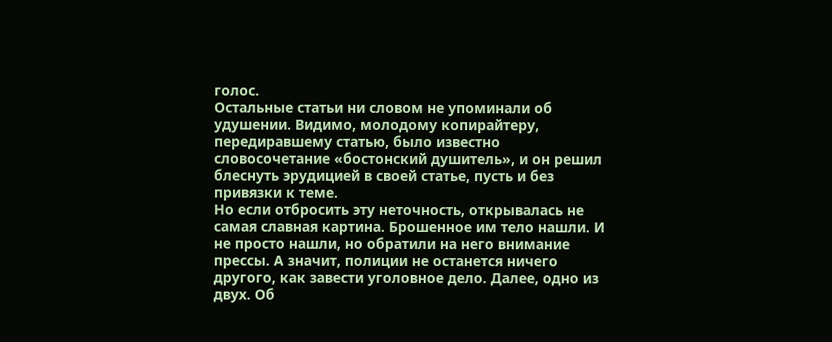голос.
Остальные статьи ни словом не упоминали об удушении. Видимо, молодому копирайтеру, передиравшему статью, было известно словосочетание «бостонский душитель», и он решил блеснуть эрудицией в своей статье, пусть и без привязки к теме.
Но если отбросить эту неточность, открывалась не самая славная картина. Брошенное им тело нашли. И не просто нашли, но обратили на него внимание прессы. А значит, полиции не останется ничего другого, как завести уголовное дело. Далее, одно из двух. Об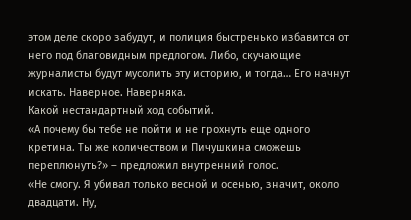этом деле скоро забудут, и полиция быстренько избавится от него под благовидным предлогом. Либо, скучающие журналисты будут мусолить эту историю, и тогда… Его начнут искать. Наверное. Наверняка.
Какой нестандартный ход событий.
«А почему бы тебе не пойти и не грохнуть еще одного кретина. Ты же количеством и Пичушкина сможешь переплюнуть?» – предложил внутренний голос.
«Не смогу. Я убивал только весной и осенью, значит, около двадцати. Ну,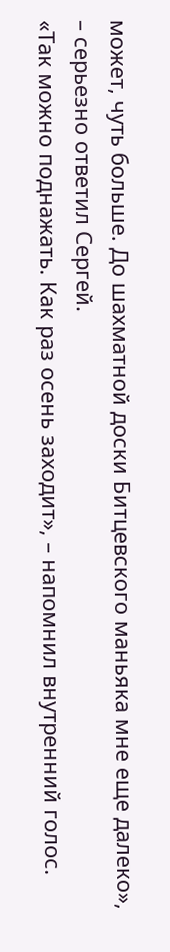может, чуть больше. До шахматной доски Битцевского маньяка мне еще далеко», – серьезно ответил Сергей.
«Так можно поднажать. Как раз осень заходит», – напомнил внутренний голос.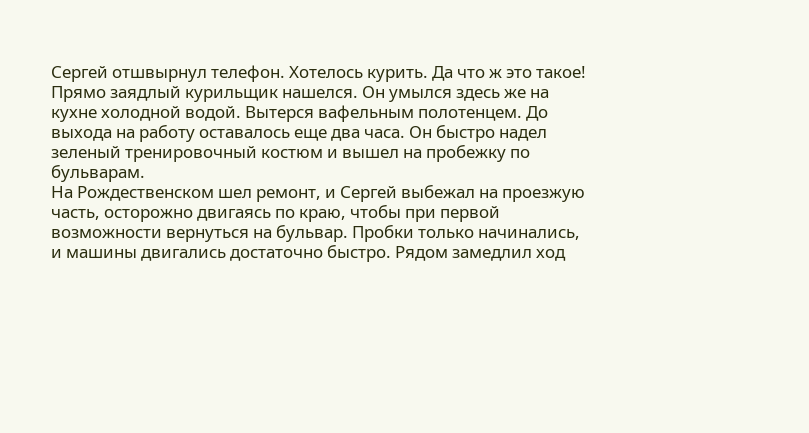Сергей отшвырнул телефон. Хотелось курить. Да что ж это такое! Прямо заядлый курильщик нашелся. Он умылся здесь же на кухне холодной водой. Вытерся вафельным полотенцем. До выхода на работу оставалось еще два часа. Он быстро надел зеленый тренировочный костюм и вышел на пробежку по бульварам.
На Рождественском шел ремонт, и Сергей выбежал на проезжую часть, осторожно двигаясь по краю, чтобы при первой возможности вернуться на бульвар. Пробки только начинались, и машины двигались достаточно быстро. Рядом замедлил ход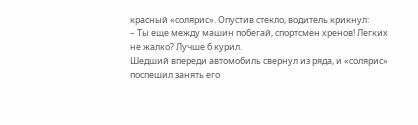красный «солярис». Опустив стекло, водитель крикнул:
– Ты еще между машин побегай, спортсмен хренов! Легких не жалко? Лучше б курил.
Шедший впереди автомобиль свернул из ряда, и «солярис» поспешил занять его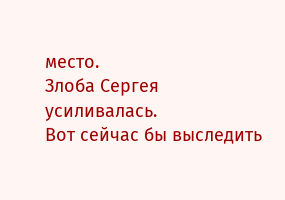место.
Злоба Сергея усиливалась.
Вот сейчас бы выследить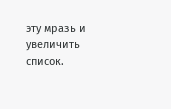эту мразь и увеличить список.